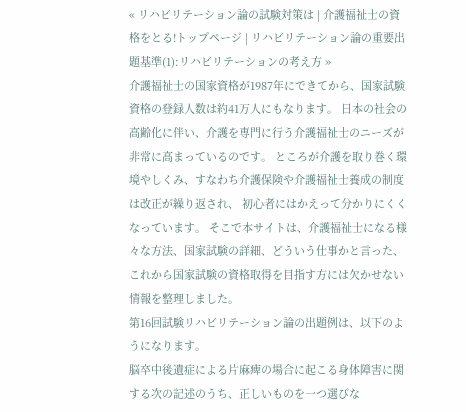« リハビリテーション論の試験対策は | 介護福祉士の資格をとる!トップページ | リハビリテーション論の重要出題基準(1):リハビリテーションの考え方 »
介護福祉士の国家資格が1987年にできてから、国家試験資格の登録人数は約41万人にもなります。 日本の社会の高齢化に伴い、介護を専門に行う介護福祉士のニーズが非常に高まっているのです。 ところが介護を取り巻く環境やしくみ、すなわち介護保険や介護福祉士養成の制度は改正が繰り返され、 初心者にはかえって分かりにくくなっています。 そこで本サイトは、介護福祉士になる様々な方法、国家試験の詳細、どういう仕事かと言った、 これから国家試験の資格取得を目指す方には欠かせない情報を整理しました。
第16回試験リハビリテーション論の出題例は、以下のようになります。
脳卒中後遺症による片麻痺の場合に起こる身体障害に関する次の記述のうち、正しいものを一つ選びな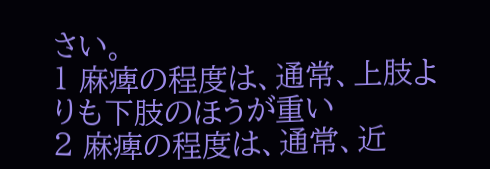さい。
1 麻痺の程度は、通常、上肢よりも下肢のほうが重い
2 麻痺の程度は、通常、近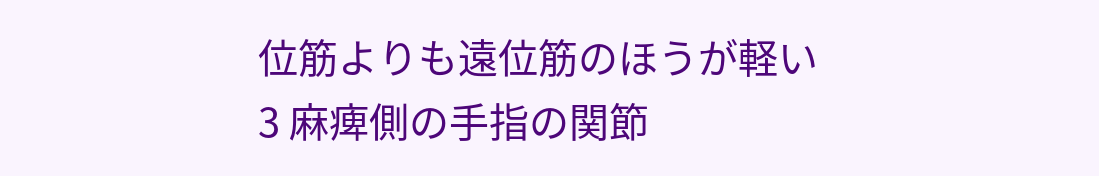位筋よりも遠位筋のほうが軽い
3 麻痺側の手指の関節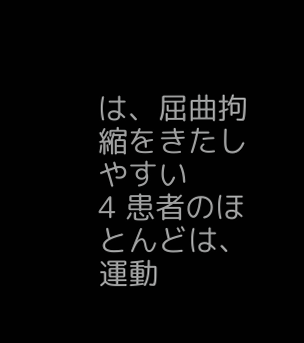は、屈曲拘縮をきたしやすい
4 患者のほとんどは、運動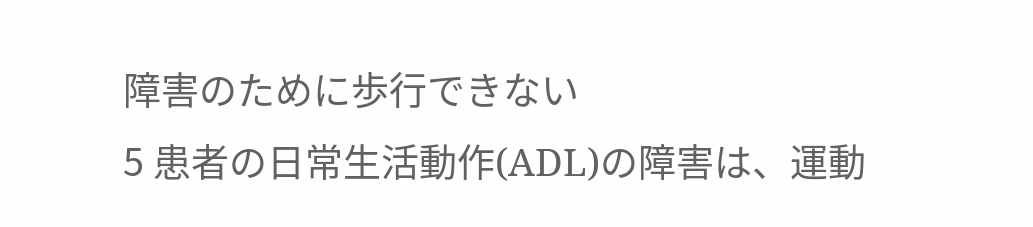障害のために歩行できない
5 患者の日常生活動作(ADL)の障害は、運動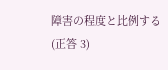障害の程度と比例する
(正答 3)